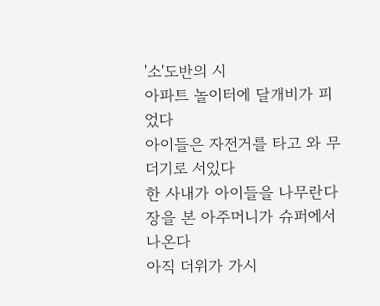'소'도반의 시
아파트 놀이터에 달개비가 피었다
아이들은 자전거를 타고 와 무더기로 서있다
한 사내가 아이들을 나무란다
장을 본 아주머니가 슈퍼에서 나온다
아직 더위가 가시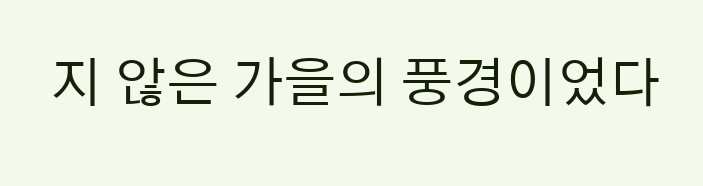지 않은 가을의 풍경이었다